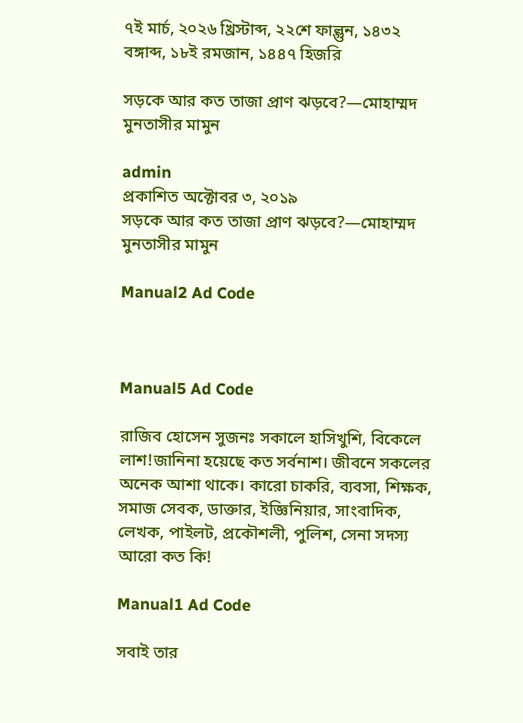৭ই মার্চ, ২০২৬ খ্রিস্টাব্দ, ২২শে ফাল্গুন, ১৪৩২ বঙ্গাব্দ, ১৮ই রমজান, ১৪৪৭ হিজরি

সড়কে আর কত তাজা প্রাণ ঝড়বে?—মোহাম্মদ মুনতাসীর মামুন

admin
প্রকাশিত অক্টোবর ৩, ২০১৯
সড়কে আর কত তাজা প্রাণ ঝড়বে?—মোহাম্মদ মুনতাসীর মামুন

Manual2 Ad Code



Manual5 Ad Code

রাজিব হোসেন সুজনঃ সকালে হাসিখুশি, বিকেলে লাশ!জানিনা হয়েছে কত সর্বনাশ। জীবনে সকলের অনেক আশা থাকে। কারো চাকরি, ব্যবসা, শিক্ষক, সমাজ সেবক, ডাক্তার, ইজ্ঞিনিয়ার, সাংবাদিক, লেখক, পাইলট, প্রকৌশলী, পুলিশ, সেনা সদস্য আরো কত কি!

Manual1 Ad Code

সবাই তার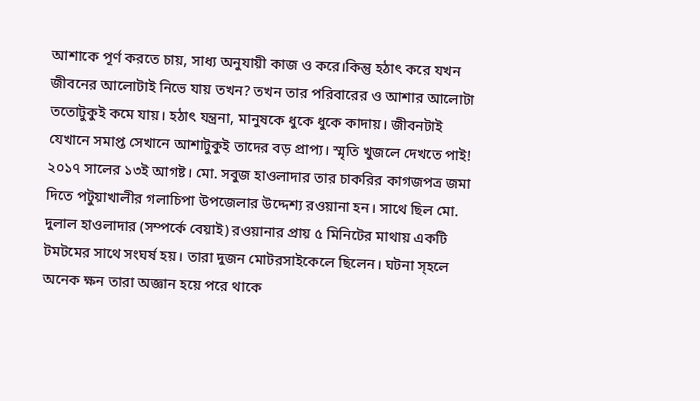আশাকে পূর্ণ করতে চায়, সাধ্য অনুযায়ী কাজ ও করে।কিন্তু হঠাৎ করে যখন জীবনের আলোটাই নিভে যায় তখন? তখন তার পরিবারের ও আশার আলোটা ততোটুকুই কমে যায়। হঠাৎ যন্ত্রনা, মানুষকে ধুকে ধুকে কাদায়। জীবনটাই যেখানে সমাপ্ত সেখানে আশাটুকুই তাদের বড় প্রাপ্য। স্মৃতি খুজলে দেখতে পাই! ২০১৭ সালের ১৩ই আগষ্ট। মো. সবুজ হাওলাদার তার চাকরির কাগজপত্র জমা দিতে পটুয়াখালীর গলাচিপা উপজেলার উদ্দেশ্য রওয়ানা হন। সাথে ছিল মো. দুলাল হাওলাদার (সম্পর্কে বেয়াই) রওয়ানার প্রায় ৫ মিনিটের মাথায় একটি টমটমের সাথে সংঘর্ষ হয়। তারা দুজন মোটরসাইকেলে ছিলেন। ঘটনা স্হলে অনেক ক্ষন তারা অজ্ঞান হয়ে পরে থাকে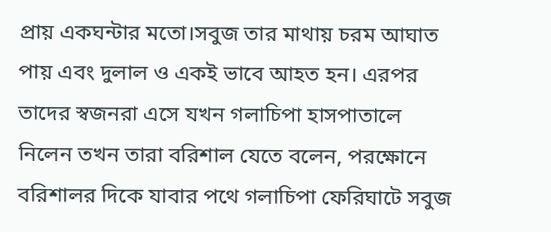প্রায় একঘন্টার মতো।সবুজ তার মাথায় চরম আঘাত পায় এবং দুলাল ও একই ভাবে আহত হন। এরপর তাদের স্বজনরা এসে যখন গলাচিপা হাসপাতালে নিলেন তখন তারা বরিশাল যেতে বলেন, পরক্ষোনে বরিশালর দিকে যাবার পথে গলাচিপা ফেরিঘাটে সবুজ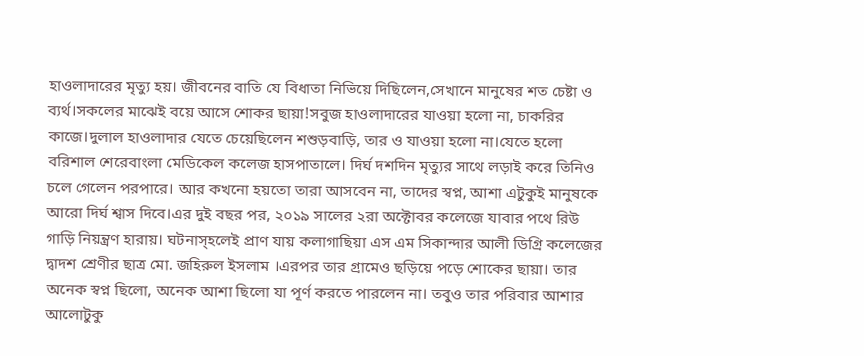হাওলাদারের মৃত্যু হয়। জীবনের বাতি যে বিধাতা নিভিয়ে দিছিলেন,সেখানে মানুষের শত চেষ্টা ও ব্যর্থ।সকলের মাঝেই বয়ে আসে শোকর ছায়া!সবুজ হাওলাদারের যাওয়া হলো না, চাকরির কাজে।দুলাল হাওলাদার যেতে চেয়েছিলেন শশুড়বাড়ি, তার ও যাওয়া হলো না।যেতে হলো বরিশাল শেরেবাংলা মেডিকেল কলেজ হাসপাতালে। দির্ঘ দশদিন মৃত্যুর সাথে লড়াই করে তিনিও চলে গেলেন পরপারে। আর কখনো হয়তো তারা আসবেন না, তাদের স্বপ্ন, আশা এটুকুই মানুষকে আরো দির্ঘ শ্বাস দিবে।এর দুই বছর পর, ২০১৯ সালের ২রা অক্টোবর কলেজে যাবার পথে রিউ গাড়ি নিয়ন্ত্রণ হারায়। ঘটনাস্হলেই প্রাণ যায় কলাগাছিয়া এস এম সিকান্দার আলী ডিগ্রি কলেজের দ্বাদশ শ্রেণীর ছাত্র মো. জহিরুল ইসলাম ।এরপর তার গ্রামেও ছড়িয়ে পড়ে শোকের ছায়া। তার অনেক স্বপ্ন ছিলো, অনেক আশা ছিলো যা পূর্ণ করতে পারলেন না। তবুও তার পরিবার আশার আলোটুকু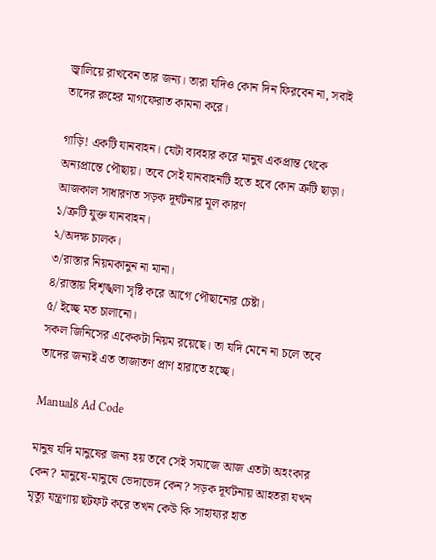জ্বালিয়ে রাখবেন তার জন্য। তারা যদিও কোন দিন ফিরবেন না, সবাই তাদের রুহের মাগফেরাত কামনা করে।

গাড়ি! একটি যানবাহন। যেটা ব্যবহার করে মানুষ একপ্রান্ত থেকে অন্যপ্রান্তে পৌছায়। তবে সেই যানবাহনটি হতে হবে কোন ত্রুটি ছাড়া।
আজকাল সাধারণত সড়ক দূর্ঘটনার মূল কারণ
১/ত্রুটি যুক্ত যানবাহন।
২/অদক্ষ চালক।
৩/রাস্তার নিয়মকানুন না মানা।
৪/রাস্তায় বিশৃঙ্খলা সৃষ্টি করে আগে পৌছানোর চেষ্টা।
৫/ ইচ্ছে মত চালানো।
সকল জিনিসের একেকটা নিয়ম রয়েছে। তা যদি মেনে না চলে তবে তাদের জন্যই এত তাজাতণ প্রাণ হারাতে হচ্ছে।

Manual8 Ad Code

মানুষ যদি মানুষের জন্য হয় তবে সেই সমাজে আজ এতটা অহংকার কেন? মানুষে-মানুষে ভেদাভেদ কেন? সড়ক দূর্ঘটনায় আহতরা যখন মৃত্যু যন্ত্রণায় ছটফট করে তখন কেউ কি সাহায্যর হাত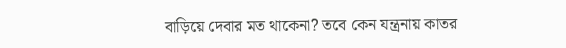বাড়িয়ে দেবার মত থাকেনা? তবে কেন যন্ত্রনায় কাতর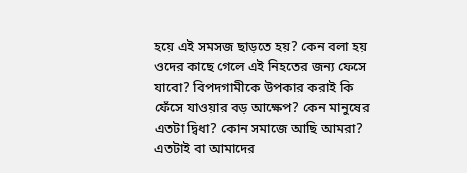হয়ে এই সমসজ ছাড়তে হয়? কেন বলা হয় ওদের কাছে গেলে এই নিহতের জন্য ফেসে যাবো? বিপদগামীকে উপকার করাই কি ফেঁসে যাওয়ার বড় আক্ষেপ? কেন মানুষের এতটা দ্বিধা? কোন সমাজে আছি আমরা? এতটাই বা আমাদের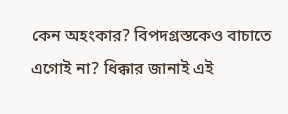কেন অহংকার? বিপদগ্রস্তকেও বাচাতে এগোই না? ধিক্কার জানাই এই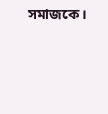সমাজকে।